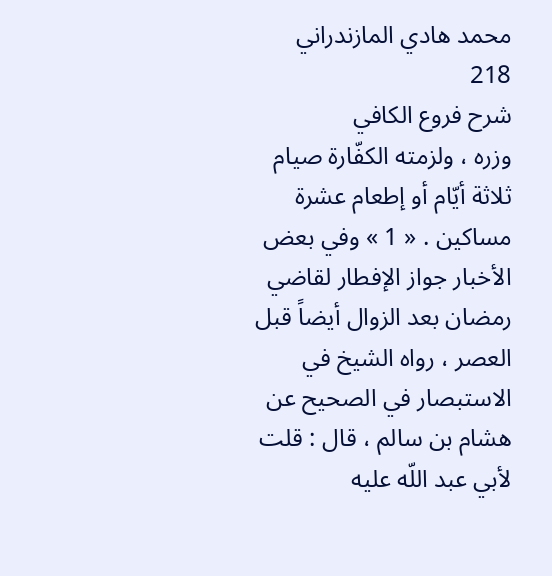محمد هادي المازندراني
218
شرح فروع الكافي
وزره ، ولزمته الكفّارة صيام ثلاثة أيّام أو إطعام عشرة مساكين . « 1 » وفي بعض الأخبار جواز الإفطار لقاضي رمضان بعد الزوال أيضاً قبل العصر ، رواه الشيخ في الاستبصار في الصحيح عن هشام بن سالم ، قال : قلت لأبي عبد اللّه عليه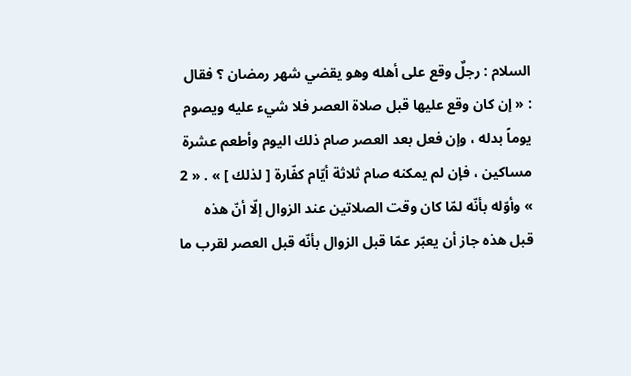السلام : رجلٌ وقع على أهله وهو يقضي شهر رمضان ؟ فقال : « إن كان وقع عليها قبل صلاة العصر فلا شيء عليه ويصوم يوماً بدله ، وإن فعل بعد العصر صام ذلك اليوم وأطعم عشرة مساكين ، فإن لم يمكنه صام ثلاثة أيّام كفّارة [ لذلك ] » . « 2 » وأوّله بأنّه لمّا كان وقت الصلاتين عند الزوال إلّا أنّ هذه قبل هذه جاز أن يعبّر عمّا قبل الزوال بأنّه قبل العصر لقرب ما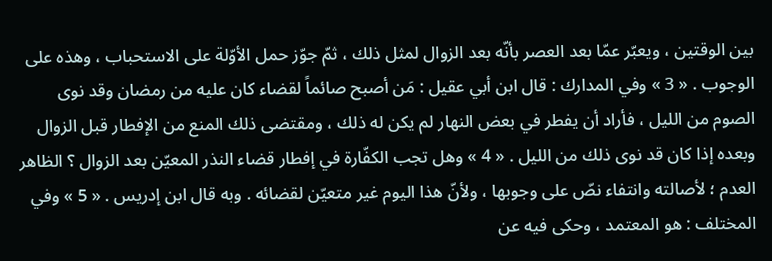بين الوقتين ، ويعبّر عمّا بعد العصر بأنّه بعد الزوال لمثل ذلك ، ثمّ جوّز حمل الأوّلة على الاستحباب ، وهذه على الوجوب . « 3 » وفي المدارك : قال ابن أبي عقيل : مَن أصبح صائماً لقضاء كان عليه من رمضان وقد نوى الصوم من الليل ، فأراد أن يفطر في بعض النهار لم يكن له ذلك ، ومقتضى ذلك المنع من الإفطار قبل الزوال وبعده إذا كان قد نوى ذلك من الليل . « 4 » وهل تجب الكفّارة في إفطار قضاء النذر المعيّن بعد الزوال ؟ الظاهر العدم ؛ لأصالته وانتفاء نصّ على وجوبها ، ولأنّ هذا اليوم غير متعيّن لقضائه . وبه قال ابن إدريس . « 5 » وفي المختلف : هو المعتمد ، وحكى فيه عن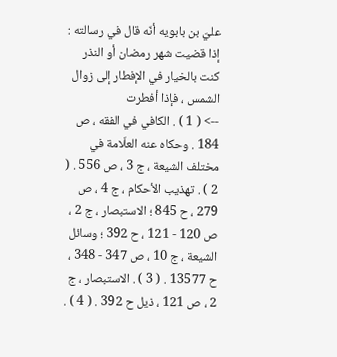عليّ بن بابويه أنّه قال في رسالته : إذا قضيت شهر رمضان أو النذر كنت بالخيار في الإفطار إلى زوال الشمس ، فإذا أفطرت
--> ( 1 ) . الكافي في الفقه ، ص 184 . وحكاه عنه العلّامة في مختلف الشيعة ، ج 3 ، ص 556 . ( 2 ) . تهذيب الأحكام ، ج 4 ، ص 279 ، ح 845 ؛ الاستبصار ، ج 2 ، ص 120 - 121 ، ح 392 ؛ وسائل الشيعة ، ج 10 ، ص 347 - 348 ، ح 13577 . ( 3 ) . الاستبصار ، ج 2 ، ص 121 ، ذيل ح 392 . ( 4 ) .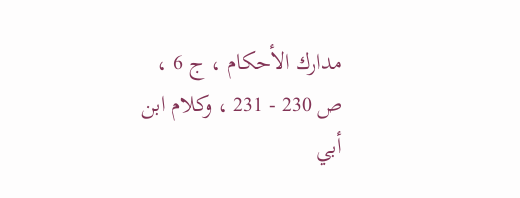مدارك الأحكام ، ج 6 ، ص 230 - 231 ، وكلام ابن أبي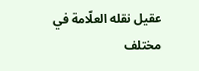عقيل نقله العلّامة في مختلف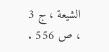الشيعة ، ج 3 ، ص 556 .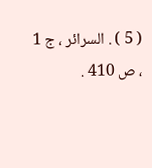( 5 ) . السرائر ، ج 1 ، ص 410 .